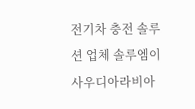전기차 충전 솔루션 업체 솔루엠이 사우디아라비아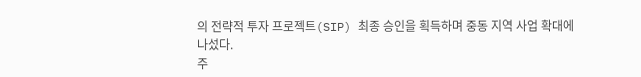의 전략적 투자 프로젝트(SIP) 최종 승인을 획득하며 중동 지역 사업 확대에 나섰다.
주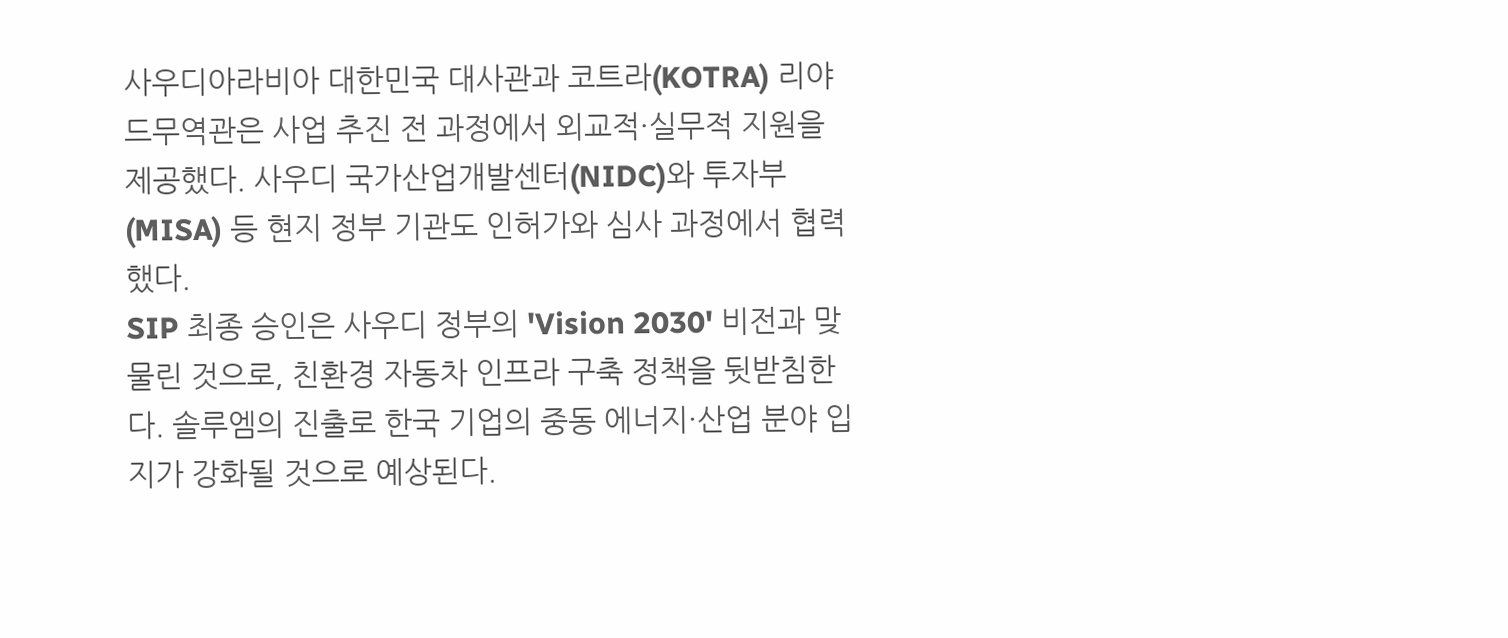사우디아라비아 대한민국 대사관과 코트라(KOTRA) 리야드무역관은 사업 추진 전 과정에서 외교적·실무적 지원을 제공했다. 사우디 국가산업개발센터(NIDC)와 투자부(MISA) 등 현지 정부 기관도 인허가와 심사 과정에서 협력했다.
SIP 최종 승인은 사우디 정부의 'Vision 2030' 비전과 맞물린 것으로, 친환경 자동차 인프라 구축 정책을 뒷받침한다. 솔루엠의 진출로 한국 기업의 중동 에너지·산업 분야 입지가 강화될 것으로 예상된다.